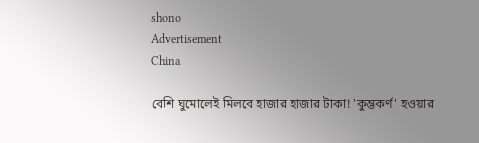shono
Advertisement
China

বেশি ঘুমোলেই মিলবে হাজার হাজার টাকা! 'কুম্ভকর্ণ' হওয়ার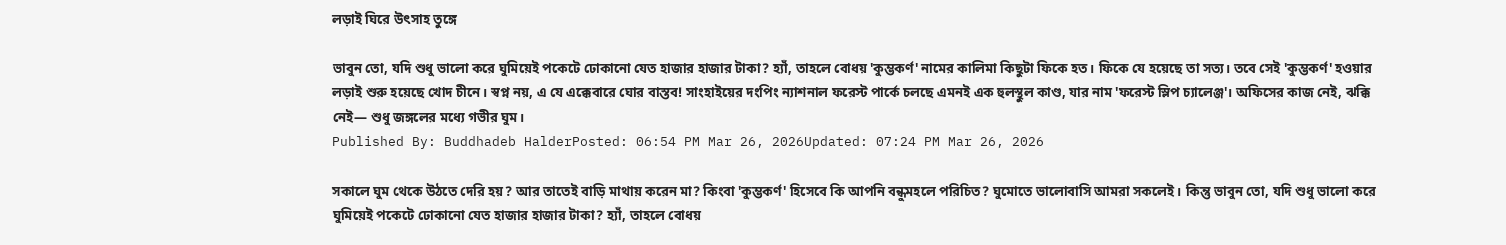লড়াই ঘিরে উৎসাহ তুঙ্গে

ভাবুন তো, যদি শুধু ভালো করে ঘুমিয়েই পকেটে ঢোকানো যেত হাজার হাজার টাকা? হ্যাঁ, তাহলে বোধয় 'কুম্ভকর্ণ' নামের কালিমা কিছুটা ফিকে হত। ফিকে যে হয়েছে তা সত্য। তবে সেই 'কুম্ভকর্ণ' হওয়ার লড়াই শুরু হয়েছে খোদ চীনে। স্বপ্ন নয়, এ যে এক্কেবারে ঘোর বাস্তব! সাংহাইয়ের দংপিং ন্যাশনাল ফরেস্ট পার্কে চলছে এমনই এক হুলস্থুল কাণ্ড, যার নাম 'ফরেস্ট স্লিপ চ্যালেঞ্জ'। অফিসের কাজ নেই, ঝক্কি নেই— শুধু জঙ্গলের মধ্যে গভীর ঘুম।
Published By: Buddhadeb HalderPosted: 06:54 PM Mar 26, 2026Updated: 07:24 PM Mar 26, 2026

সকালে ঘুম থেকে উঠতে দেরি হয়? আর তাতেই বাড়ি মাথায় করেন মা? কিংবা 'কুম্ভকর্ণ' হিসেবে কি আপনি বন্ধুমহলে পরিচিত? ঘুমোতে ভালোবাসি আমরা সকলেই। কিন্তু ভাবুন তো, যদি শুধু ভালো করে ঘুমিয়েই পকেটে ঢোকানো যেত হাজার হাজার টাকা? হ্যাঁ, তাহলে বোধয়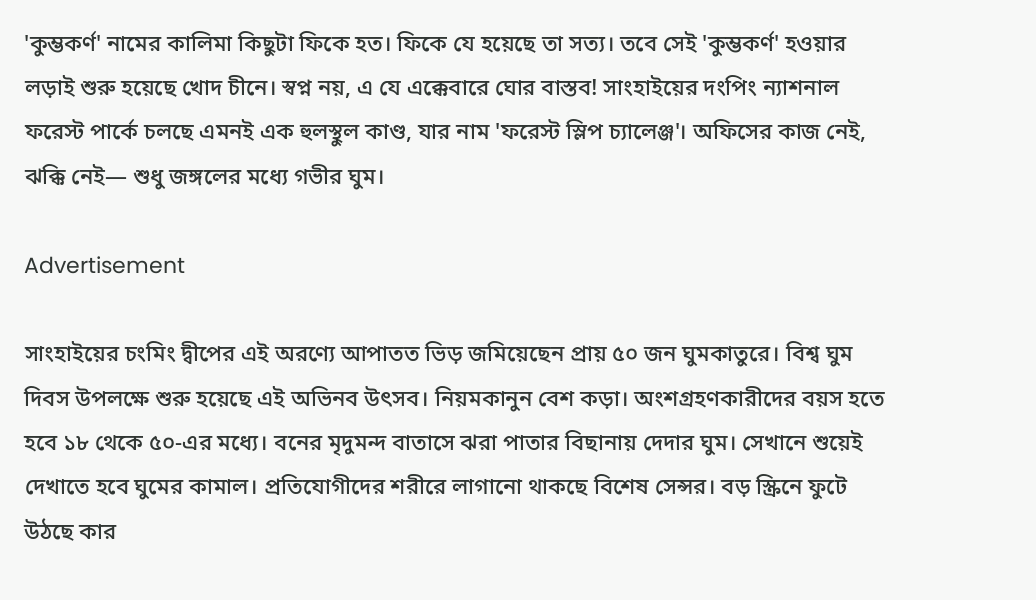'কুম্ভকর্ণ' নামের কালিমা কিছুটা ফিকে হত। ফিকে যে হয়েছে তা সত্য। তবে সেই 'কুম্ভকর্ণ' হওয়ার লড়াই শুরু হয়েছে খোদ চীনে। স্বপ্ন নয়, এ যে এক্কেবারে ঘোর বাস্তব! সাংহাইয়ের দংপিং ন্যাশনাল ফরেস্ট পার্কে চলছে এমনই এক হুলস্থুল কাণ্ড, যার নাম 'ফরেস্ট স্লিপ চ্যালেঞ্জ'। অফিসের কাজ নেই, ঝক্কি নেই— শুধু জঙ্গলের মধ্যে গভীর ঘুম।

Advertisement

সাংহাইয়ের চংমিং দ্বীপের এই অরণ্যে আপাতত ভিড় জমিয়েছেন প্রায় ৫০ জন ঘুমকাতুরে। বিশ্ব ঘুম দিবস উপলক্ষে শুরু হয়েছে এই অভিনব উৎসব। নিয়মকানুন বেশ কড়া। অংশগ্রহণকারীদের বয়স হতে হবে ১৮ থেকে ৫০-এর মধ্যে। বনের মৃদুমন্দ বাতাসে ঝরা পাতার বিছানায় দেদার ঘুম। সেখানে শুয়েই দেখাতে হবে ঘুমের কামাল। প্রতিযোগীদের শরীরে লাগানো থাকছে বিশেষ সেন্সর। বড় স্ক্রিনে ফুটে উঠছে কার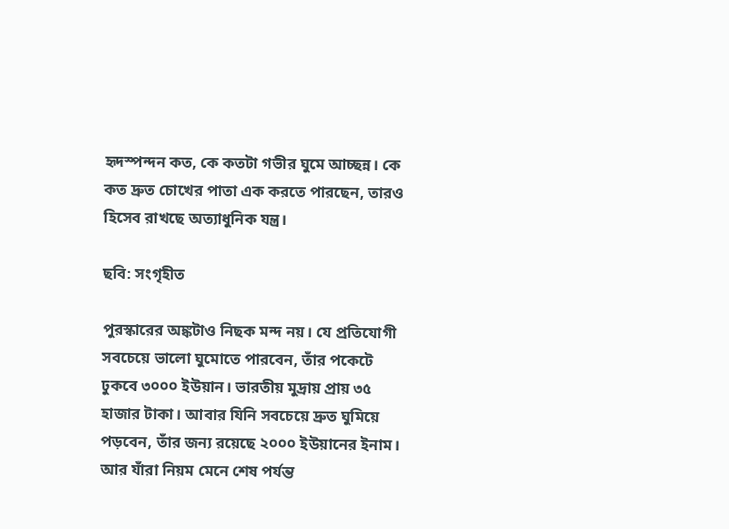হৃদস্পন্দন কত, কে কতটা গভীর ঘুমে আচ্ছন্ন। কে কত দ্রুত চোখের পাতা এক করতে পারছেন, তারও হিসেব রাখছে অত্যাধুনিক যন্ত্র।

ছবি: সংগৃহীত

পুরস্কারের অঙ্কটাও নিছক মন্দ নয়। যে প্রতিযোগী সবচেয়ে ভালো ঘুমোতে পারবেন, তাঁর পকেটে ঢুকবে ৩০০০ ইউয়ান। ভারতীয় মুদ্রায় প্রায় ৩৫ হাজার টাকা। আবার যিনি সবচেয়ে দ্রুত ঘুমিয়ে পড়বেন, তাঁর জন্য রয়েছে ২০০০ ইউয়ানের ইনাম। আর যাঁরা নিয়ম মেনে শেষ পর্যন্ত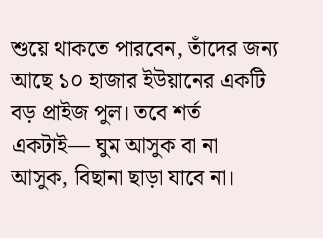শুয়ে থাকতে পারবেন, তাঁদের জন্য আছে ১০ হাজার ইউয়ানের একটি বড় প্রাইজ পুল। তবে শর্ত একটাই— ঘুম আসুক বা না আসুক, বিছানা ছাড়া যাবে না।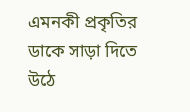এমনকী প্রকৃতির ডাকে সাড়া দিতে উঠে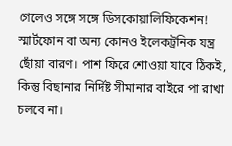গেলেও সঙ্গে সঙ্গে ডিসকোয়ালিফিকেশন! স্মার্টফোন বা অন্য কোনও ইলেকট্রনিক যন্ত্র ছোঁয়া বারণ। পাশ ফিরে শোওয়া যাবে ঠিকই, কিন্তু বিছানার নির্দিষ্ট সীমানার বাইরে পা রাখা চলবে না।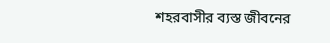শহরবাসীর ব্যস্ত জীবনের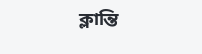ক্লান্তি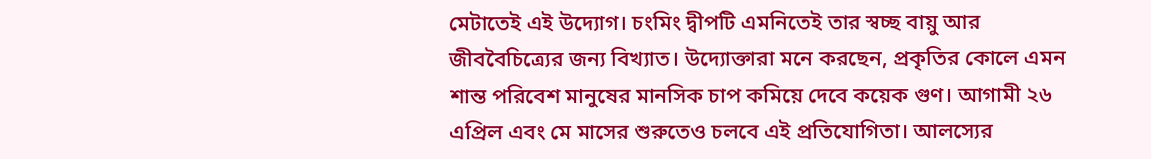মেটাতেই এই উদ্যোগ। চংমিং দ্বীপটি এমনিতেই তার স্বচ্ছ বায়ু আর জীববৈচিত্র্যের জন্য বিখ্যাত। উদ্যোক্তারা মনে করছেন, প্রকৃতির কোলে এমন শান্ত পরিবেশ মানুষের মানসিক চাপ কমিয়ে দেবে কয়েক গুণ। আগামী ২৬ এপ্রিল এবং মে মাসের শুরুতেও চলবে এই প্রতিযোগিতা। আলস্যের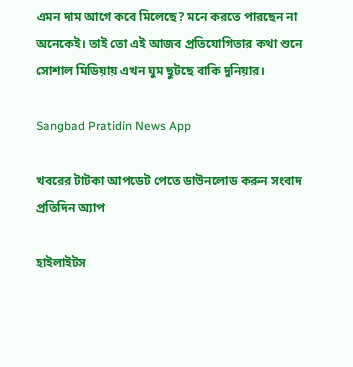এমন দাম আগে কবে মিলেছে? মনে করতে পারছেন না অনেকেই। তাই তো এই আজব প্রতিযোগিতার কথা শুনে সোশাল মিডিয়ায় এখন ঘুম ছুটছে বাকি দুনিয়ার।

Sangbad Pratidin News App

খবরের টাটকা আপডেট পেতে ডাউনলোড করুন সংবাদ প্রতিদিন অ্যাপ

হাইলাইটস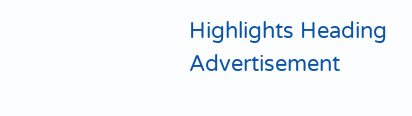Highlights Heading
Advertisement